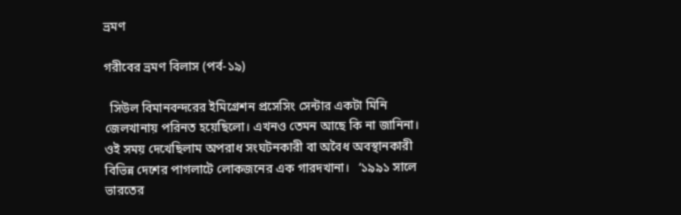ভ্রমণ

গরীবের ভ্রমণ বিলাস (পর্ব-১৯)

  সিউল বিমানবন্দরের ইমিগ্রেশন প্রসেসিং সেন্টার একটা মিনি জেলখানায় পরিনত হয়েছিলো। এখনও তেমন আছে কি না জানিনা। ওই সময় দেখেছিলাম অপরাধ সংঘটনকারী বা অবৈধ অবস্থানকারী বিভিন্ন দেশের পাগলাটে লোকজনের এক গারদখানা।   ‘১৯৯১ সালে ভারতের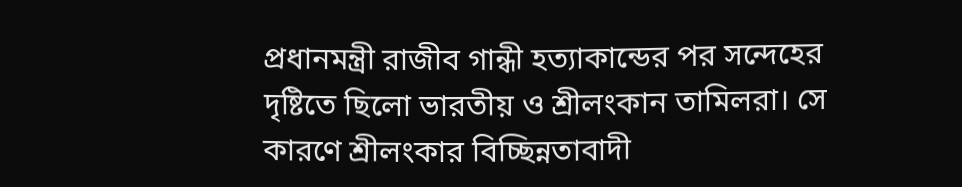প্রধানমন্ত্রী রাজীব গান্ধী হত্যাকান্ডের পর সন্দেহের দৃষ্টিতে ছিলো ভারতীয় ও শ্রীলংকান তামিলরা। সে কারণে শ্রীলংকার বিচ্ছিন্নতাবাদী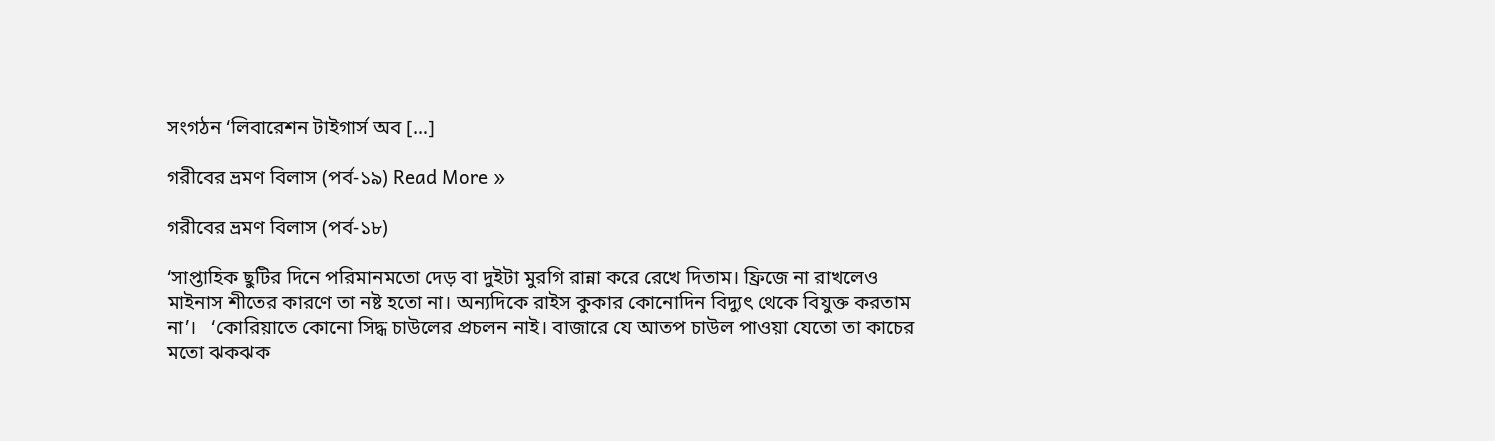সংগঠন ‘লিবারেশন টাইগার্স অব […]

গরীবের ভ্রমণ বিলাস (পর্ব-১৯) Read More »

গরীবের ভ্রমণ বিলাস (পর্ব-১৮)

‘সাপ্তাহিক ছুটির দিনে পরিমানমতো দেড় বা দুইটা মুরগি রান্না করে রেখে দিতাম। ফ্রিজে না রাখলেও মাইনাস শীতের কারণে তা নষ্ট হতো না। অন্যদিকে রাইস কুকার কোনোদিন বিদ্যুৎ থেকে বিযুক্ত করতাম না’।   ‘কোরিয়াতে কোনো সিদ্ধ চাউলের প্রচলন নাই। বাজারে যে আতপ চাউল পাওয়া যেতো তা কাচের মতো ঝকঝক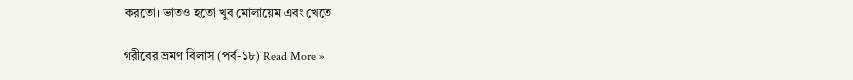করতো। ভাতও হতো খুব মোলায়েম এবং খেতে

গরীবের ভ্রমণ বিলাস (পর্ব-১৮) Read More »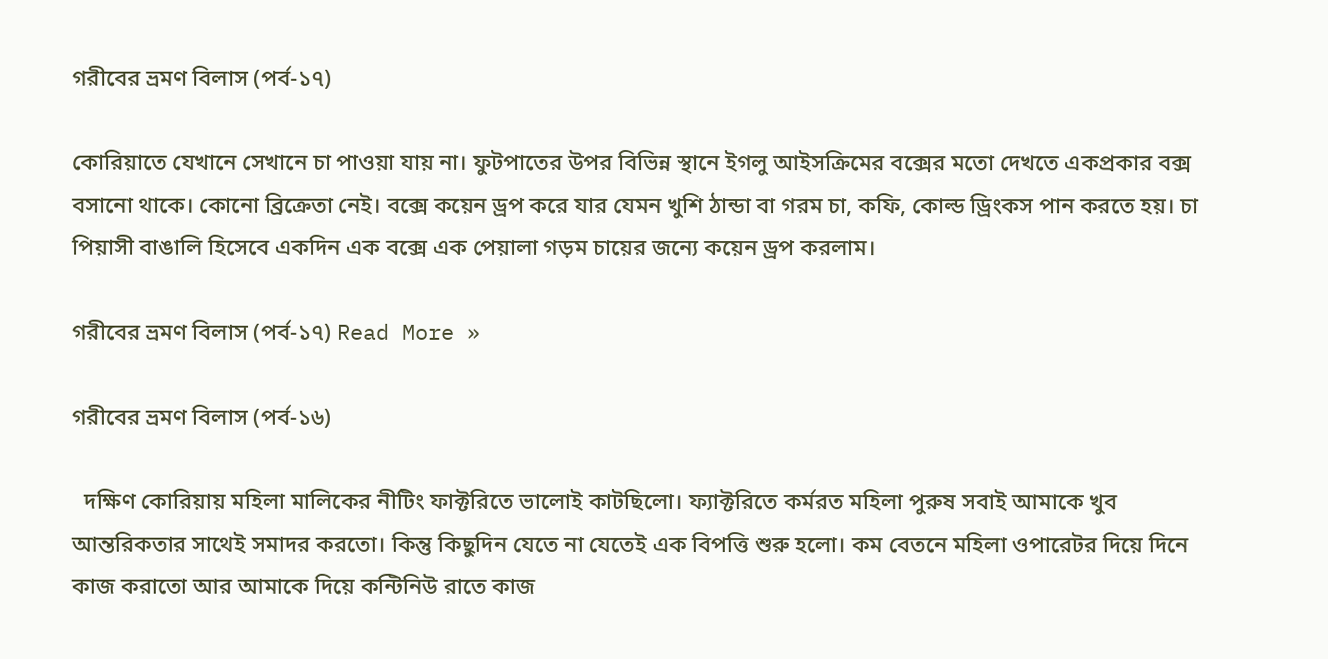গরীবের ভ্রমণ বিলাস (পর্ব-১৭)

কোরিয়াতে যেখানে সেখানে চা পাওয়া যায় না। ফুটপাতের উপর বিভিন্ন স্থানে ইগলু আইসক্রিমের বক্সের মতো দেখতে একপ্রকার বক্স বসানো থাকে। কোনো ব্রিক্রেতা নেই। বক্সে কয়েন ড্রপ করে যার যেমন খুশি ঠান্ডা বা গরম চা, কফি, কোল্ড ড্রিংকস পান করতে হয়। চা পিয়াসী বাঙালি হিসেবে একদিন এক বক্সে এক পেয়ালা গড়ম চায়ের জন্যে কয়েন ড্রপ করলাম।

গরীবের ভ্রমণ বিলাস (পর্ব-১৭) Read More »

গরীবের ভ্রমণ বিলাস (পর্ব-১৬)

  দক্ষিণ কোরিয়ায় মহিলা মালিকের নীটিং ফাক্টরিতে ভালোই কাটছিলো। ফ্যাক্টরিতে কর্মরত মহিলা পুরুষ সবাই আমাকে খুব আন্তরিকতার সাথেই সমাদর করতো। কিন্তু কিছুদিন যেতে না যেতেই এক বিপত্তি শুরু হলো। কম বেতনে মহিলা ওপারেটর দিয়ে দিনে কাজ করাতো আর আমাকে দিয়ে কন্টিনিউ রাতে কাজ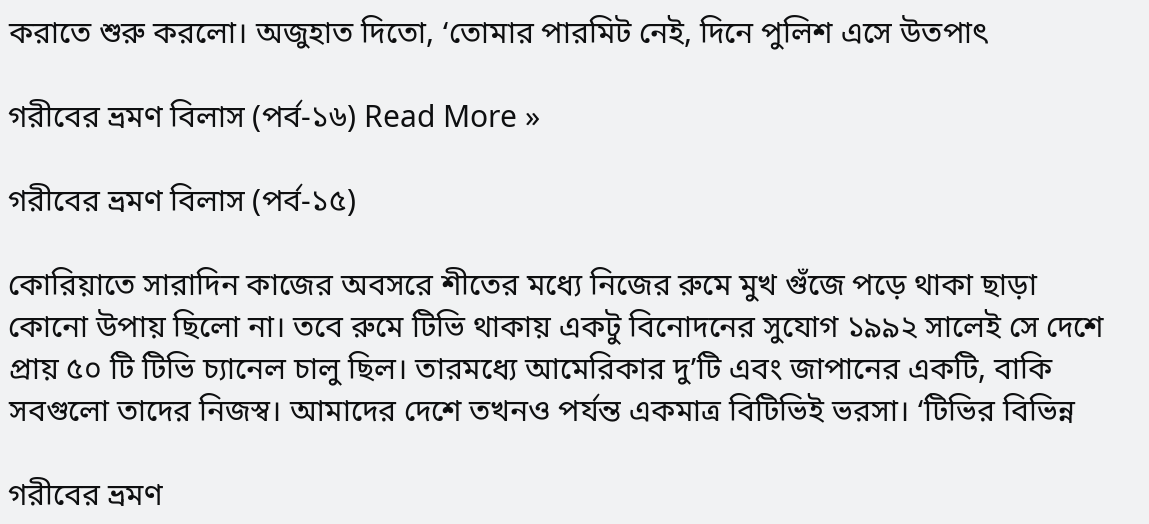করাতে শুরু করলো। অজুহাত দিতো, ‘তোমার পারমিট নেই, দিনে পুলিশ এসে উতপাৎ

গরীবের ভ্রমণ বিলাস (পর্ব-১৬) Read More »

গরীবের ভ্রমণ বিলাস (পর্ব-১৫)

কোরিয়াতে ‍সারাদিন কাজের অবসরে শীতের মধ্যে নিজের রুমে মুখ গুঁজে পড়ে থাকা ছাড়া কোনো উপায় ছিলো না। তবে রুমে টিভি থাকায় একটু বিনোদনের সুযোগ ১৯৯২ সালেই সে দেশে প্রায় ৫০ টি টিভি চ্যানেল চালু ছিল। তারমধ্যে আমেরিকার দু’টি এবং জাপানের একটি, বাকি সবগুলো তাদের নিজস্ব। আমাদের দেশে তখনও পর্যন্ত একমাত্র বিটিভিই ভরসা। ‘টিভির বিভিন্ন

গরীবের ভ্রমণ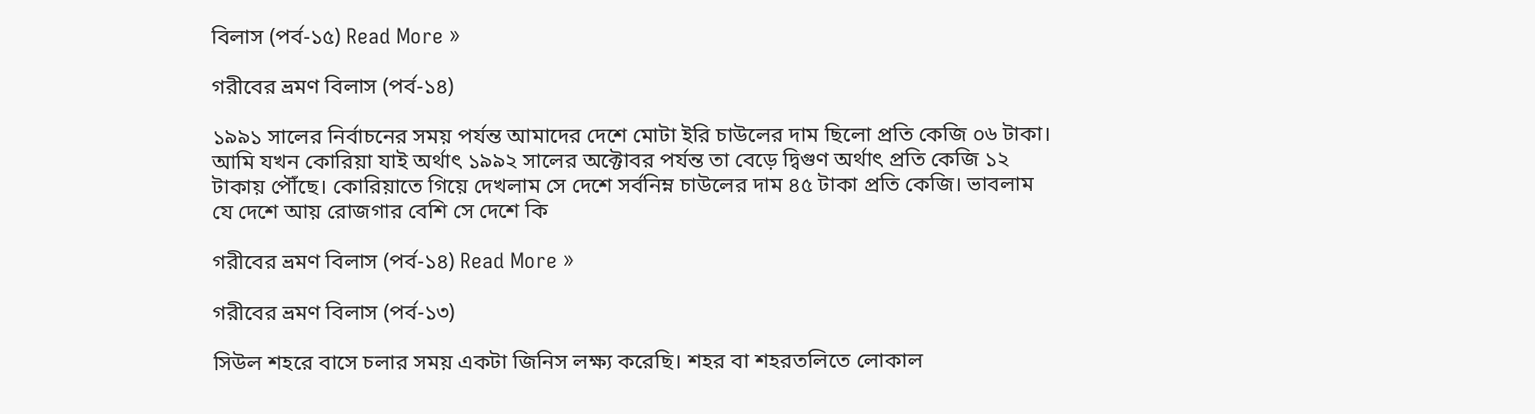বিলাস (পর্ব-১৫) Read More »

গরীবের ভ্রমণ বিলাস (পর্ব-১৪)

১৯৯১ সালের নির্বাচনের সময় পর্যন্ত আমাদের দেশে মোটা ইরি চাউলের দাম ছিলো প্রতি কেজি ০৬ টাকা। আমি যখন কোরিয়া যাই অর্থাৎ ১৯৯২ সালের অক্টোবর পর্যন্ত তা বেড়ে দ্বিগুণ অর্থাৎ প্রতি কেজি ১২ টাকায় পৌঁছে। কোরিয়াতে গিয়ে দেখলাম সে দেশে সর্বনিম্ন চাউলের দাম ৪৫ টাকা প্রতি কেজি। ভাবলাম যে দেশে আয় রোজগার বেশি সে দেশে কি

গরীবের ভ্রমণ বিলাস (পর্ব-১৪) Read More »

গরীবের ভ্রমণ বিলাস (পর্ব-১৩)

সিউল শহরে বাসে চলার সময় একটা জিনিস লক্ষ্য করেছি। শহর বা শহরতলিতে লোকাল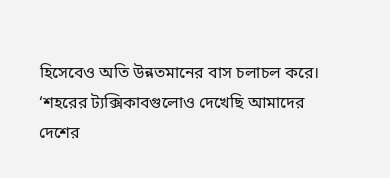হিসেবেও অতি উন্নতমানের বাস চলাচল করে। ‘শহরের ট্যক্সিকাবগুলোও দেখেছি আমাদের দেশের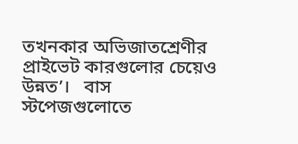তখনকার অভিজাতশ্রেণীর প্রাইভেট কারগুলোর চেয়েও উন্নত’।   বাস স্টপেজগুলোতে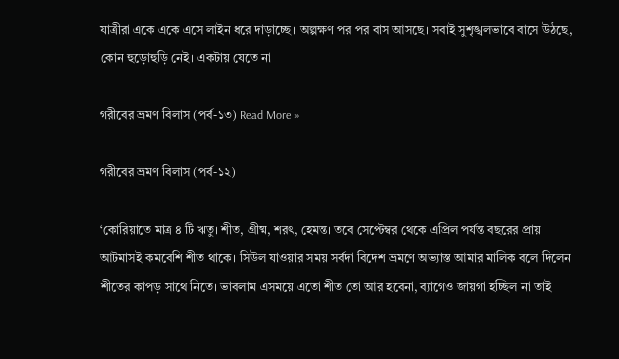যাত্রীরা একে একে এসে লাইন ধরে দাড়াচ্ছে। অল্পক্ষণ পর পর বাস আসছে। সবাই সুশৃঙ্খলভাবে বাসে উঠছে, কোন হুড়োহুড়ি নেই। একটায় যেতে না

গরীবের ভ্রমণ বিলাস (পর্ব-১৩) Read More »

গরীবের ভ্রমণ বিলাস (পর্ব-১২)

‘কোরিয়াতে মাত্র ৪ টি ঋতু। শীত, গ্রীষ্ম, শরৎ, হেমন্ত। তবে সেপ্টেম্বর থেকে এপ্রিল পর্যন্ত বছরের প্রায় আটমাসই কমবেশি শীত থাকে। সিউল যাওয়ার সময় সর্বদা বিদেশ ভ্রমণে অভ্যাস্ত আমার মালিক বলে দিলেন শীতের কাপড় সাথে নিতে। ভাবলাম এসময়ে এতো শীত তো আর হবেনা, ব্যাগেও জায়গা হচ্ছিল না তাই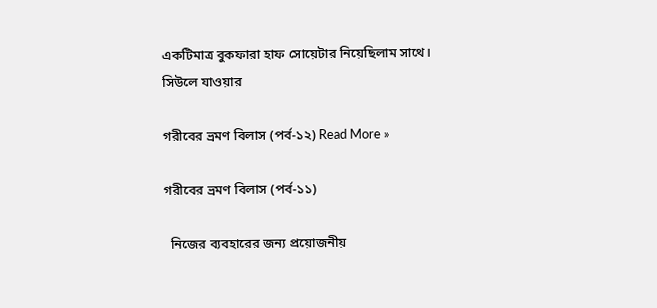একটিমাত্র বুকফারা হাফ সোয়েটার নিয়েছিলাম সাথে। সিউলে যাওয়ার

গরীবের ভ্রমণ বিলাস (পর্ব-১২) Read More »

গরীবের ভ্রমণ বিলাস (পর্ব-১১)

  নিজের ব্যবহারের জন্য প্রয়োজনীয়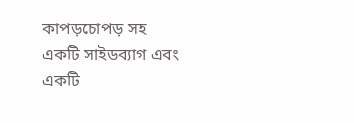কাপড়চোপড় সহ একটি সাইডব্যাগ এবং একটি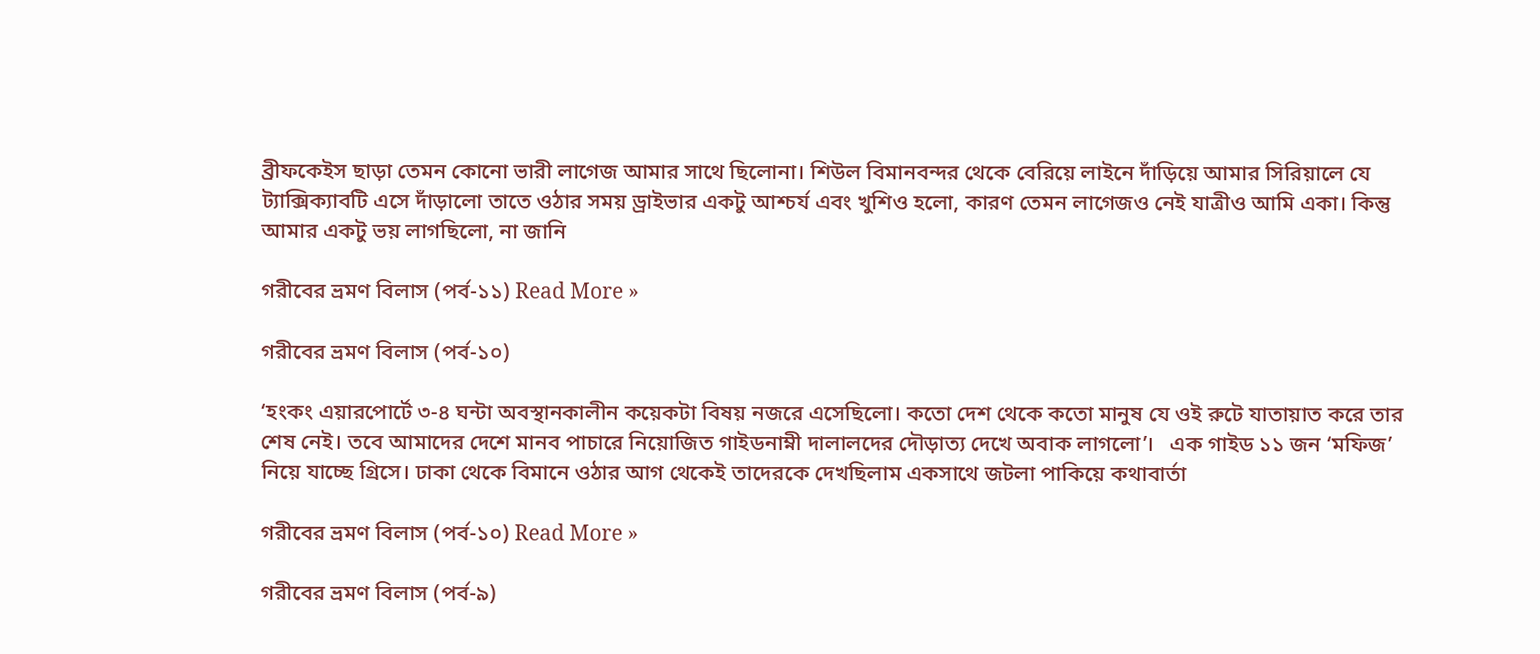ব্রীফকেইস ছাড়া তেমন কোনো ভারী লাগেজ আমার সাথে ছিলোনা। শিউল বিমানবন্দর থেকে বেরিয়ে লাইনে দাঁড়িয়ে আমার সিরিয়ালে যে ট্যাক্সিক্যাবটি এসে দাঁড়ালো তাতে ওঠার সময় ড্রাইভার একটু আশ্চর্য এবং খুশিও হলো, কারণ তেমন লাগেজও নেই যাত্রীও আমি একা। কিন্তু আমার একটু ভয় লাগছিলো, না জানি

গরীবের ভ্রমণ বিলাস (পর্ব-১১) Read More »

গরীবের ভ্রমণ বিলাস (পর্ব-১০)

‘হংকং এয়ারপোর্টে ৩-৪ ঘন্টা অবস্থানকালীন কয়েকটা বিষয় নজরে এসেছিলো। কতো দেশ থেকে কতো মানুষ যে ওই রুটে যাতায়াত করে তার শেষ নেই। তবে আমাদের দেশে মানব পাচারে নিয়োজিত গাইডনাম্নী দালালদের দৌড়াত্য দেখে অবাক লাগলো’।   এক গাইড ১১ জন ‘মফিজ’ নিয়ে যাচ্ছে গ্রিসে। ঢাকা থেকে বিমানে ওঠার আগ থেকেই তাদেরকে দেখছিলাম একসাথে জটলা পাকিয়ে কথাবার্তা

গরীবের ভ্রমণ বিলাস (পর্ব-১০) Read More »

গরীবের ভ্রমণ বিলাস (পর্ব-৯)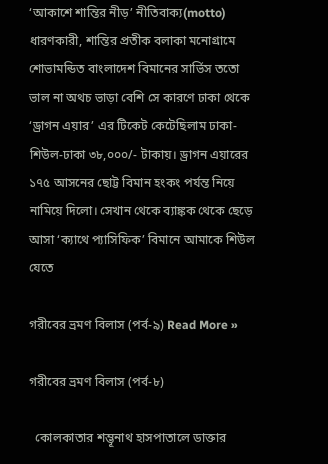‘আকাশে শান্তির নীড়’ নীতিবাক্য(motto) ধারণকারী, শান্তির প্রতীক বলাকা মনোগ্রামে শোভামন্ডিত বাংলাদেশ বিমানের সার্ভিস ততো ভাল না অথচ ভাড়া বেশি সে কারণে ঢাকা থেকে ‘ড্রাগন এয়ার’ এর টিকেট কেটেছিলাম ঢাকা-শিউল-ঢাকা ৩৮,০০০/- টাকায়। ড্রাগন এয়ারের ১৭৫ আসনের ছোট্ট বিমান হংকং পর্যন্ত নিয়ে নামিয়ে দিলো। সেখান থেকে ব্যাঙ্কক থেকে ছেড়ে আসা ‘ক্যাথে প্যাসিফিক’ বিমানে আমাকে শিউল যেতে

গরীবের ভ্রমণ বিলাস (পর্ব-৯) Read More »

গরীবের ভ্রমণ বিলাস (পর্ব-৮)

  কোলকাতার শম্ভূনাথ হাসপাতালে ডাক্তার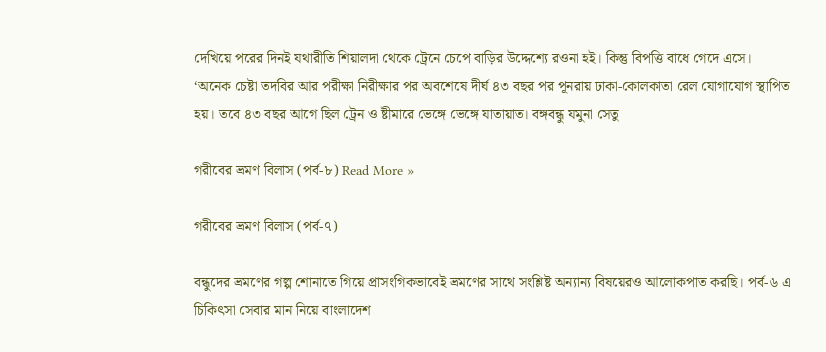দেখিয়ে পরের দিনই যথারীতি শিয়ালদা থেকে ট্রেনে চেপে বাড়ির উদ্দেশ্যে রওনা হই। কিন্তু বিপত্তি বাধে গেদে এসে।   ‘অনেক চেষ্টা তদবির আর পরীক্ষা নিরীক্ষার পর অবশেষে দীর্ঘ ৪৩ বছর পর পূনরায় ঢাকা-কোলকাতা রেল যোগাযোগ স্থাপিত হয়। তবে ৪৩ বছর আগে ছিল ট্রেন ও ষ্টীমারে ভেঙ্গে ভেঙ্গে যাতায়াত। বঙ্গবন্ধু যমুনা সেতু

গরীবের ভ্রমণ বিলাস (পর্ব-৮) Read More »

গরীবের ভ্রমণ বিলাস (পর্ব-৭)

বন্ধুদের ভ্রমণের গল্প শোনাতে গিয়ে প্রাসংগিকভাবেই ভ্রমণের সাথে সংশ্লিষ্ট অন্যান্য বিষয়েরও আলোকপাত করছি। পর্ব-৬ এ চিকিৎসা সেবার মান নিয়ে বাংলাদেশ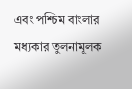এবং পশ্চিম বাংলার মধ্যকার তুলনামূলক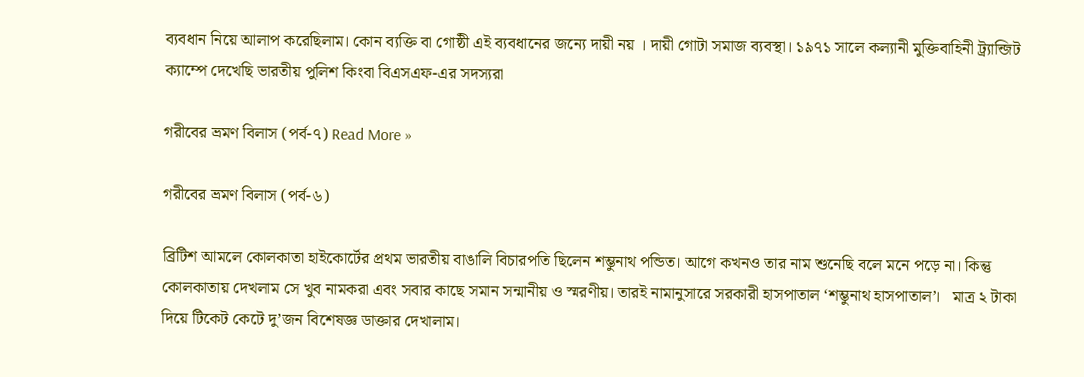ব্যবধান নিয়ে আলাপ করেছিলাম। কোন ব্যক্তি বা গোষ্ঠী এই ব্যবধানের জন্যে দায়ী নয় । দায়ী গোটা সমাজ ব্যবস্থা। ১৯৭১ সালে কল্যানী মুক্তিবাহিনী ট্র্যান্জিট ক্যাম্পে দেখেছি ভারতীয় পুলিশ কিংবা বিএসএফ-এর সদস্যরা

গরীবের ভ্রমণ বিলাস (পর্ব-৭) Read More »

গরীবের ভ্রমণ বিলাস (পর্ব-৬)

ব্রিটিশ আমলে কোলকাতা হাইকোর্টের প্রথম ভারতীয় বাঙালি বিচারপতি ছিলেন শম্ভুনাথ পন্ডিত। আগে কখনও তার নাম শুনেছি বলে মনে পড়ে না। কিন্তু কোলকাতায় দেখলাম সে খুব নামকরা এবং সবার কাছে সমান সন্মানীয় ও স্মরণীয়। তারই নামানুসারে সরকারী হাসপাতাল ‘শম্ভুনাথ হাসপাতাল’।   মাত্র ২ টাকা দিয়ে টিকেট কেটে দু’জন বিশেষজ্ঞ ডাক্তার দেখালাম।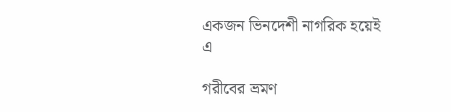একজন ভিনদেশী নাগরিক হয়েই এ

গরীবের ভ্রমণ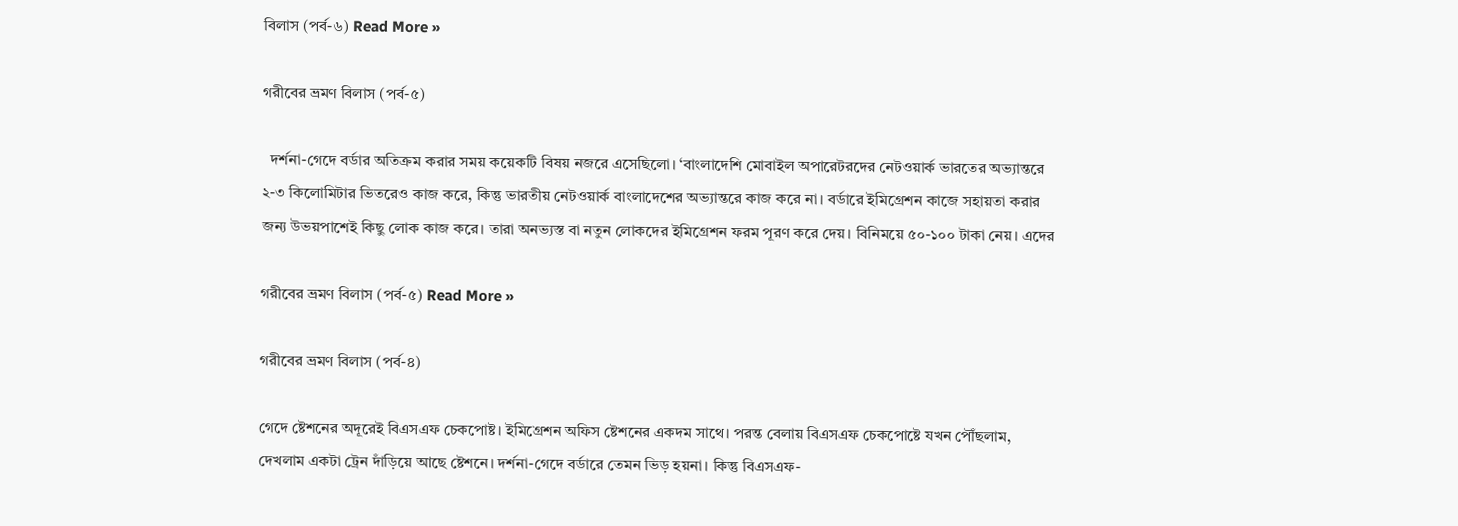বিলাস (পর্ব-৬) Read More »

গরীবের ভ্রমণ বিলাস (পর্ব-৫)

  দর্শনা-গেদে বর্ডার অতিক্রম করার সময় কয়েকটি বিষয় নজরে এসেছিলো। ‘বাংলাদেশি মোবাইল অপারেটরদের নেটওয়ার্ক ভারতের অভ্যান্তরে ২-৩ কিলোমিটার ভিতরেও কাজ করে, কিন্তু ভারতীয় নেটওয়ার্ক বাংলাদেশের অভ্যান্তরে কাজ করে না। বর্ডারে ইমিগ্রেশন কাজে সহায়তা করার জন্য উভয়পাশেই কিছু লোক কাজ করে। তারা অনভ্যস্ত বা নতুন লোকদের ইমিগ্রেশন ফরম পূরণ করে দেয়। বিনিময়ে ৫০-১০০ টাকা নেয়। এদের

গরীবের ভ্রমণ বিলাস (পর্ব-৫) Read More »

গরীবের ভ্রমণ বিলাস (পর্ব-৪)

গেদে ষ্টেশনের অদূরেই বিএসএফ চেকপোষ্ট। ইমিগ্রেশন অফিস ষ্টেশনের একদম সাথে। পরন্ত বেলায় বিএসএফ চেকপোষ্টে যখন পৌঁছলাম, দেখলাম একটা ট্রেন দাঁড়িয়ে আছে ষ্টেশনে। দর্শনা-গেদে বর্ডারে তেমন ভিড় হয়না। কিন্তু বিএসএফ-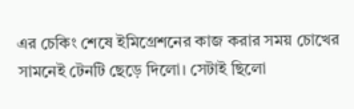এর চেকিং শেষে ইমিগ্রেশনের কাজ করার সময় চোখের সামনেই টেনটি ছেড়ে দিলো। সেটাই ছিলো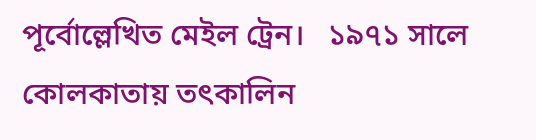পূর্বোল্লেখিত মেইল ট্রেন।   ১৯৭১ সালে কোলকাতায় তৎকালিন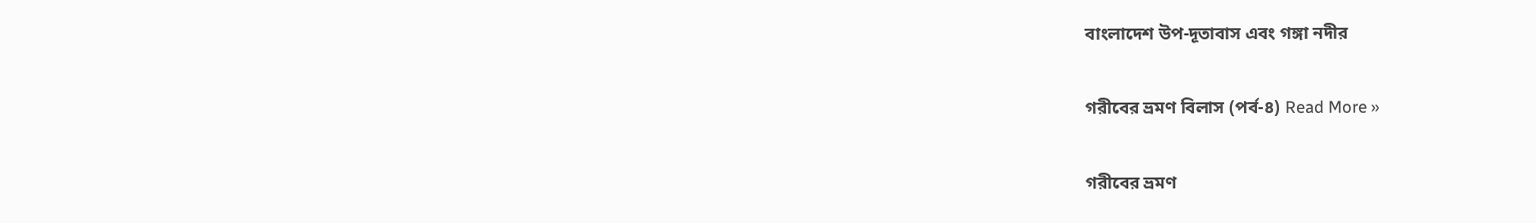বাংলাদেশ উপ-দূতাবাস এবং গঙ্গা নদীর

গরীবের ভ্রমণ বিলাস (পর্ব-৪) Read More »

গরীবের ভ্রমণ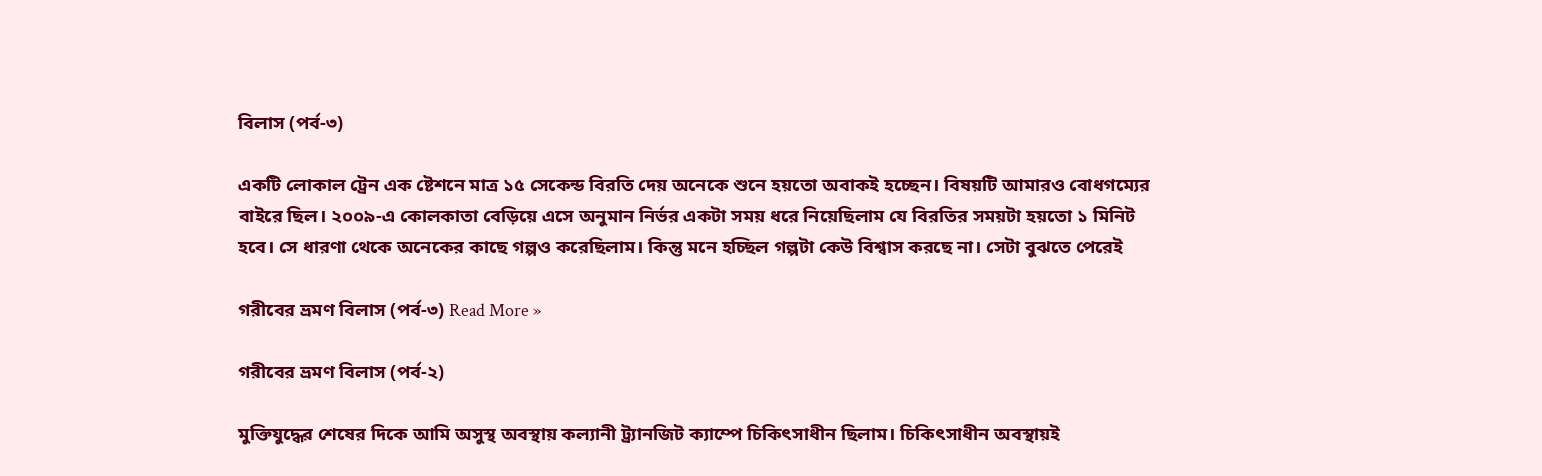বিলাস (পর্ব-৩)

একটি লোকাল ট্রেন এক ষ্টেশনে মাত্র ১৫ সেকেন্ড বিরতি দেয় অনেকে শুনে হয়তো অবাকই হচ্ছেন। বিষয়টি আমারও বোধগম্যের বাইরে ছিল। ২০০৯-এ কোলকাতা বেড়িয়ে এসে অনুমান নির্ভর একটা সময় ধরে নিয়েছিলাম যে বিরতির সময়টা হয়তো ১ মিনিট হবে। সে ধারণা থেকে অনেকের কাছে গল্পও করেছিলাম। কিন্তু মনে হচ্ছিল গল্পটা কেউ বিশ্বাস করছে না। সেটা বুঝতে পেরেই

গরীবের ভ্রমণ বিলাস (পর্ব-৩) Read More »

গরীবের ভ্রমণ বিলাস (পর্ব-২)

মুক্তিযুদ্ধের শেষের দিকে আমি অসুস্থ অবস্থায় কল্যানী ট্র্যানজিট ক্যাম্পে চিকিৎসাধীন ছিলাম। চিকিৎসাধীন অবস্থায়ই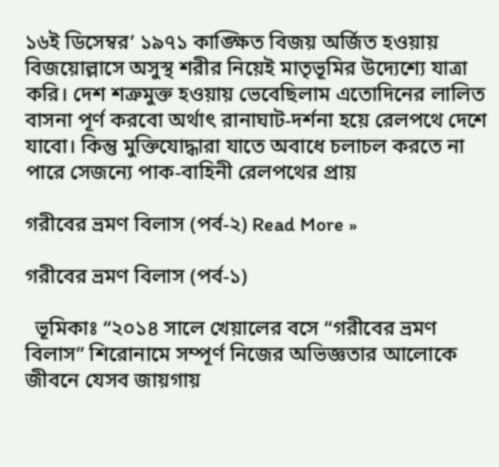১৬ই ডিসেম্বর’ ১৯৭১ কাঙ্ক্ষিত বিজয় অর্জিত হওয়ায় বিজয়োল্লাসে অসুস্থ শরীর নিয়েই মাতৃভূমির উদ্যেশ্যে যাত্রা করি। দেশ শত্রুমুক্ত হওয়ায় ভেবেছিলাম এতোদিনের লালিত বাসনা পূর্ণ করবো অর্থাৎ রানাঘাট-দর্শনা হয়ে রেলপথে দেশে যাবো। কিন্তু মুক্তিযোদ্ধারা যাতে অবাধে চলাচল করতে না পারে সেজন্যে পাক-বাহিনী রেলপথের প্রায়

গরীবের ভ্রমণ বিলাস (পর্ব-২) Read More »

গরীবের ভ্রমণ বিলাস (পর্ব-১)

  ভূমিকাঃ “২০১৪ সালে খেয়ালের বসে “গরীবের ভ্রমণ বিলাস” শিরোনামে সম্পূর্ণ নিজের অভিজ্ঞতার আলোকে জীবনে যেসব জায়গায়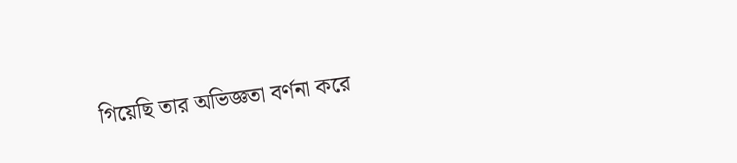গিয়েছি তার অভিজ্ঞতা বর্ণনা করে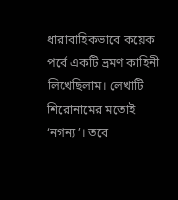ধারাবাহিকভাবে কয়েক পর্বে একটি ভ্রমণ কাহিনী লিখেছিলাম। লেখাটি শিরোনামের মতোই ‘নগন্য’। তবে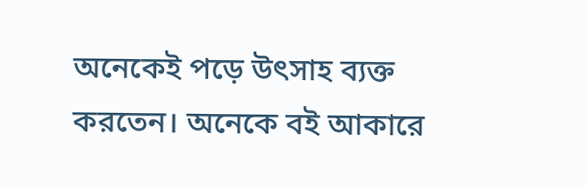অনেকেই পড়ে উৎসাহ ব্যক্ত করতেন। অনেকে বই আকারে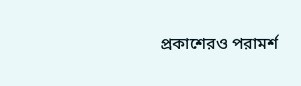প্রকাশেরও পরামর্শ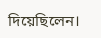দিয়েছিলেন।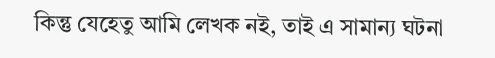কিন্তু যেহেতু আমি লেখক নই, তাই এ সামান্য ঘটনা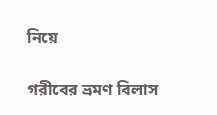নিয়ে

গরীবের ভ্রমণ বিলাস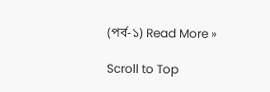(পর্ব-১) Read More »

Scroll to Top